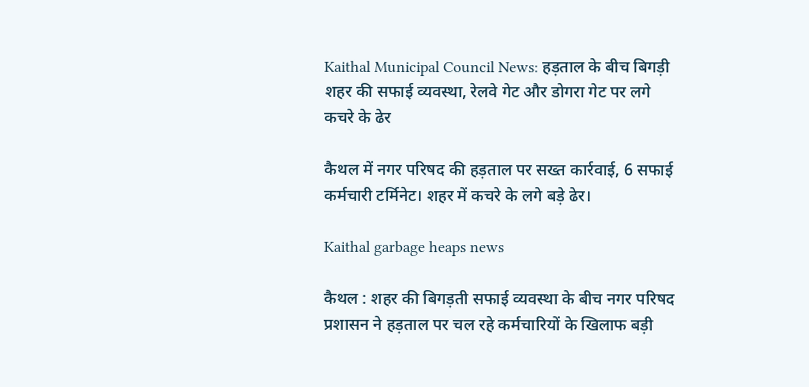Kaithal Municipal Council News: हड़ताल के बीच बिगड़ी शहर की सफाई व्यवस्था, रेलवे गेट और डोगरा गेट पर लगे कचरे के ढेर

कैथल में नगर परिषद की हड़ताल पर सख्त कार्रवाई, 6 सफाई कर्मचारी टर्मिनेट। शहर में कचरे के लगे बड़े ढेर।

Kaithal garbage heaps news

कैथल : शहर की बिगड़ती सफाई व्यवस्था के बीच नगर परिषद प्रशासन ने हड़ताल पर चल रहे कर्मचारियों के खिलाफ बड़ी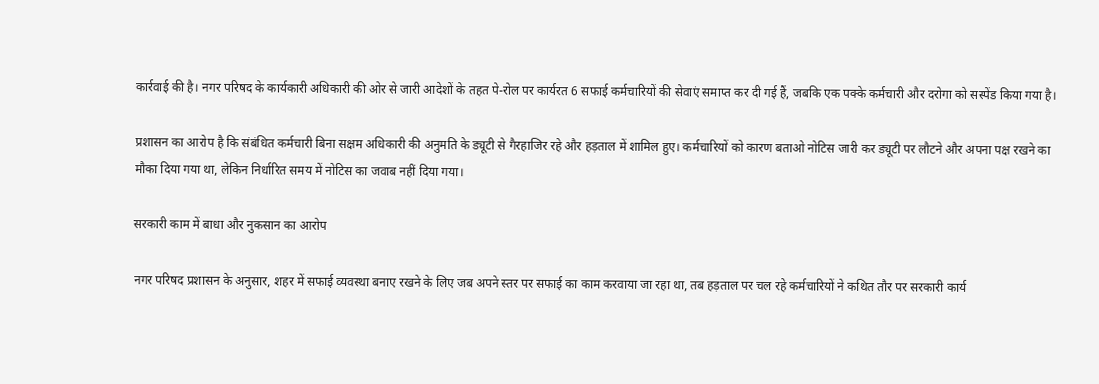कार्रवाई की है। नगर परिषद के कार्यकारी अधिकारी की ओर से जारी आदेशों के तहत पे-रोल पर कार्यरत 6 सफाई कर्मचारियों की सेवाएं समाप्त कर दी गई हैं, जबकि एक पक्के कर्मचारी और दरोगा को सस्पेंड किया गया है।

प्रशासन का आरोप है कि संबंधित कर्मचारी बिना सक्षम अधिकारी की अनुमति के ड्यूटी से गैरहाजिर रहे और हड़ताल में शामिल हुए। कर्मचारियों को कारण बताओ नोटिस जारी कर ड्यूटी पर लौटने और अपना पक्ष रखने का मौका दिया गया था, लेकिन निर्धारित समय में नोटिस का जवाब नहीं दिया गया।

सरकारी काम में बाधा और नुकसान का आरोप

नगर परिषद प्रशासन के अनुसार, शहर में सफाई व्यवस्था बनाए रखने के लिए जब अपने स्तर पर सफाई का काम करवाया जा रहा था, तब हड़ताल पर चल रहे कर्मचारियों ने कथित तौर पर सरकारी कार्य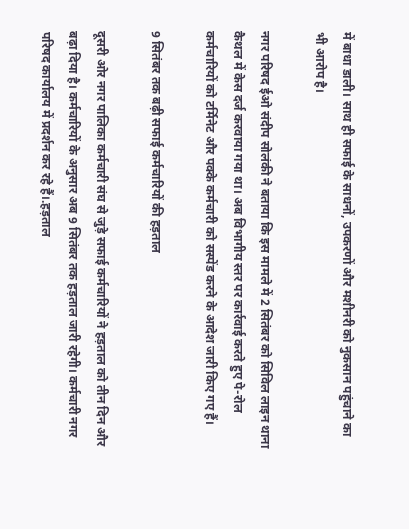में बाधा डाली। साथ ही सफाई के साधनों, उपकरणों और मशीनरी को नुकसान पहुंचाने का भी आरोप है।

नगर परिषद ईओ संदीप सोलंकी ने बताया कि इस मामले में 2 सितंबर को सिविल लाइन थाना कैथल में केस दर्ज करवाया गया था। अब विभागीय स्तर पर कार्रवाई करते हुए पे-रोल कर्मचारियों को टर्मिनेट और पक्के कर्मचारी को सस्पेंड करने के आदेश जारी किए गए हैं।

9 सितंबर तक बढ़ी सफाई कर्मचारियों की हड़ताल

दूसरी ओर नगर पालिका कर्मचारी संघ से जुड़े सफाई कर्मचारियों ने हड़ताल को तीन दिन और बढ़ा दिया है। कर्मचारियों के अनुसार अब 9 सितंबर तक हड़ताल जारी रहेगी। कर्मचारी नगर परिषद कार्यालय में प्रदर्शन कर रहे हैं।.हड़ताल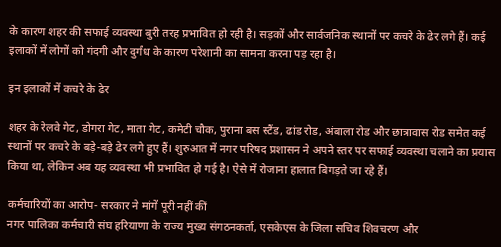के कारण शहर की सफाई व्यवस्था बुरी तरह प्रभावित हो रही है। सड़कों और सार्वजनिक स्थानों पर कचरे के ढेर लगे हैं। कई इलाकों में लोगों को गंदगी और दुर्गंध के कारण परेशानी का सामना करना पड़ रहा है।

इन इलाकों में कचरे के ढेर

शहर के रेलवे गेट, डोगरा गेट, माता गेट, कमेटी चौक, पुराना बस स्टैंड, ढांड रोड, अंबाला रोड और छात्रावास रोड समेत कई स्थानों पर कचरे के बड़े-बड़े ढेर लगे हुए हैं। शुरुआत में नगर परिषद प्रशासन ने अपने स्तर पर सफाई व्यवस्था चलाने का प्रयास किया था, लेकिन अब यह व्यवस्था भी प्रभावित हो गई है। ऐसे में रोजाना हालात बिगड़ते जा रहे हैं।

कर्मचारियों का आरोप- सरकार ने मांगें पूरी नहीं कीं
नगर पालिका कर्मचारी संघ हरियाणा के राज्य मुख्य संगठनकर्ता, एसकेएस के जिला सचिव शिवचरण और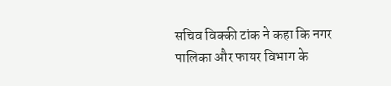सचिव विक्की टांक ने कहा कि नगर पालिका और फायर विभाग के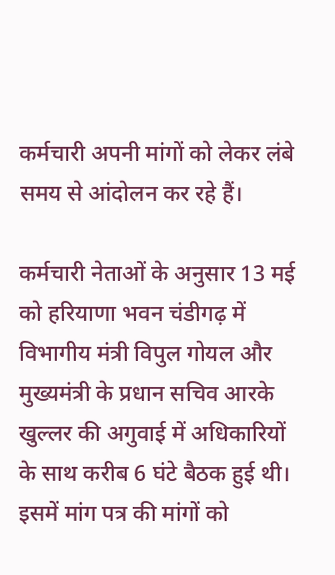कर्मचारी अपनी मांगों को लेकर लंबे समय से आंदोलन कर रहे हैं।

कर्मचारी नेताओं के अनुसार 13 मई को हरियाणा भवन चंडीगढ़ में विभागीय मंत्री विपुल गोयल और मुख्यमंत्री के प्रधान सचिव आरके खुल्लर की अगुवाई में अधिकारियों के साथ करीब 6 घंटे बैठक हुई थी। इसमें मांग पत्र की मांगों को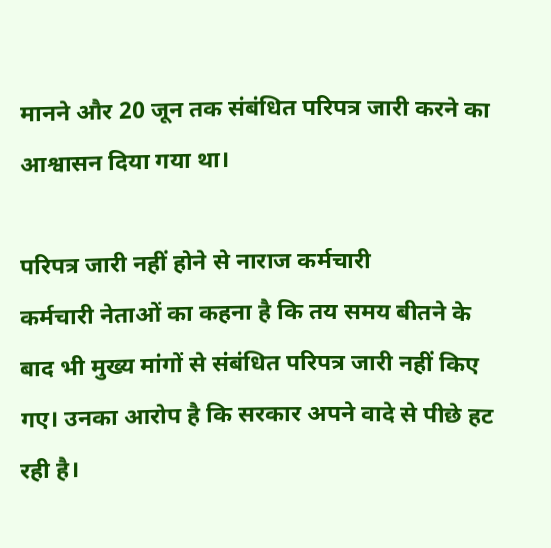मानने और 20 जून तक संबंधित परिपत्र जारी करने का आश्वासन दिया गया था।

परिपत्र जारी नहीं होने से नाराज कर्मचारी
कर्मचारी नेताओं का कहना है कि तय समय बीतने के बाद भी मुख्य मांगों से संबंधित परिपत्र जारी नहीं किए गए। उनका आरोप है कि सरकार अपने वादे से पीछे हट रही है।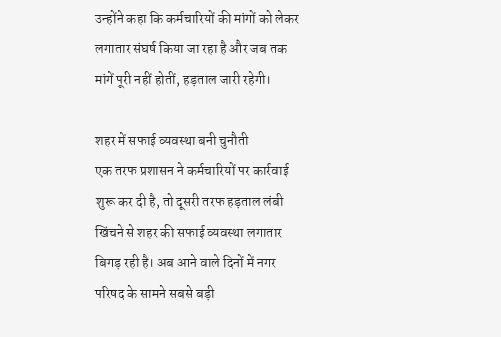उन्होंने कहा कि कर्मचारियों की मांगों को लेकर लगातार संघर्ष किया जा रहा है और जब तक मांगें पूरी नहीं होतीं, हड़ताल जारी रहेगी।

शहर में सफाई व्यवस्था बनी चुनौती
एक तरफ प्रशासन ने कर्मचारियों पर कार्रवाई शुरू कर दी है, तो दूसरी तरफ हड़ताल लंबी खिंचने से शहर की सफाई व्यवस्था लगातार बिगड़ रही है। अब आने वाले दिनों में नगर परिषद के सामने सबसे बड़ी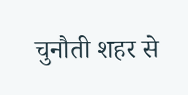चुनौती शहर से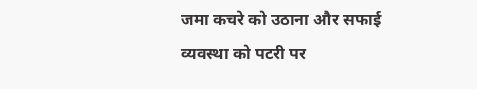जमा कचरे को उठाना और सफाई व्यवस्था को पटरी पर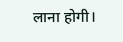लाना होगी।